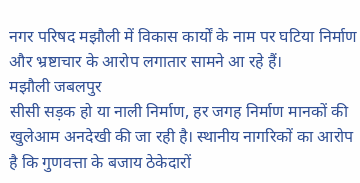नगर परिषद मझौली में विकास कार्यों के नाम पर घटिया निर्माण और भ्रष्टाचार के आरोप लगातार सामने आ रहे हैं।
मझौली जबलपुर
सीसी सड़क हो या नाली निर्माण, हर जगह निर्माण मानकों की खुलेआम अनदेखी की जा रही है। स्थानीय नागरिकों का आरोप है कि गुणवत्ता के बजाय ठेकेदारों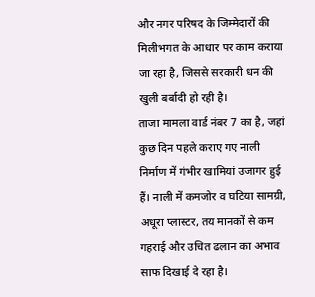और नगर परिषद के जिम्मेदारों की मिलीभगत के आधार पर काम कराया जा रहा है, जिससे सरकारी धन की खुली बर्बादी हो रही है।
ताजा मामला वार्ड नंबर 7 का है, जहां कुछ दिन पहले कराए गए नाली निर्माण में गंभीर खामियां उजागर हुई हैं। नाली में कमजोर व घटिया सामग्री, अधूरा प्लास्टर, तय मानकों से कम गहराई और उचित ढलान का अभाव साफ दिखाई दे रहा है।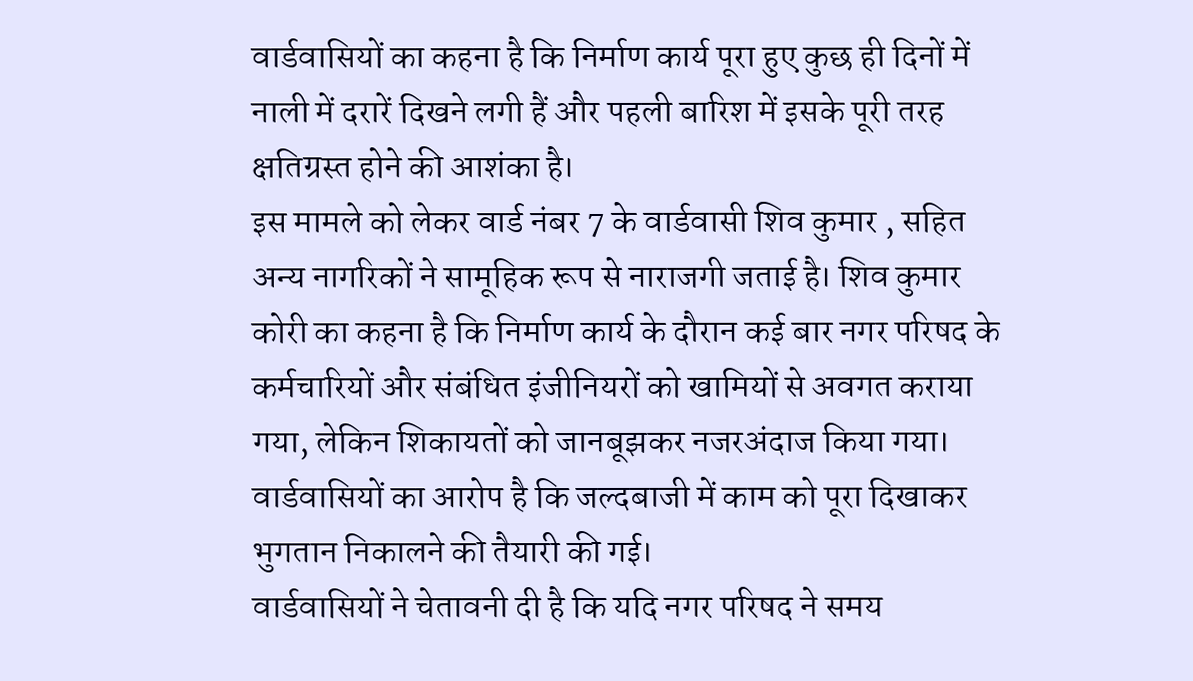वार्डवासियों का कहना है कि निर्माण कार्य पूरा हुए कुछ ही दिनों में नाली में दरारें दिखने लगी हैं और पहली बारिश में इसके पूरी तरह क्षतिग्रस्त होने की आशंका है।
इस मामले को लेकर वार्ड नंबर 7 के वार्डवासी शिव कुमार , सहित अन्य नागरिकों ने सामूहिक रूप से नाराजगी जताई है। शिव कुमार कोरी का कहना है कि निर्माण कार्य के दौरान कई बार नगर परिषद के कर्मचारियों और संबंधित इंजीनियरों को खामियों से अवगत कराया गया, लेकिन शिकायतों को जानबूझकर नजरअंदाज किया गया। वार्डवासियों का आरोप है कि जल्दबाजी में काम को पूरा दिखाकर भुगतान निकालने की तैयारी की गई।
वार्डवासियों ने चेतावनी दी है कि यदि नगर परिषद ने समय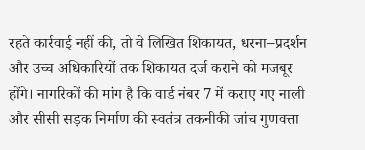रहते कार्रवाई नहीं की, तो वे लिखित शिकायत, धरना–प्रदर्शन और उच्च अधिकारियों तक शिकायत दर्ज कराने को मजबूर होंगे। नागरिकों की मांग है कि वार्ड नंबर 7 में कराए गए नाली और सीसी सड़क निर्माण की स्वतंत्र तकनीकी जांच गुणवत्ता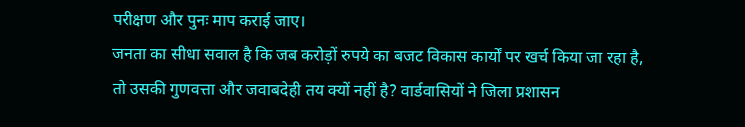परीक्षण और पुनः माप कराई जाए।
जनता का सीधा सवाल है कि जब करोड़ों रुपये का बजट विकास कार्यों पर खर्च किया जा रहा है, तो उसकी गुणवत्ता और जवाबदेही तय क्यों नहीं है? वार्डवासियों ने जिला प्रशासन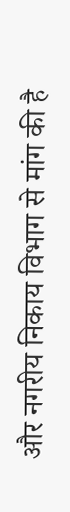और नगरीय निकाय विभाग से मांग की है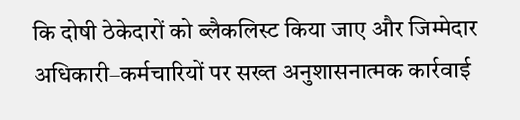कि दोषी ठेकेदारों को ब्लैकलिस्ट किया जाए और जिम्मेदार अधिकारी–कर्मचारियों पर सख्त अनुशासनात्मक कार्रवाई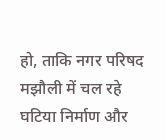हो, ताकि नगर परिषद मझौली में चल रहे घटिया निर्माण और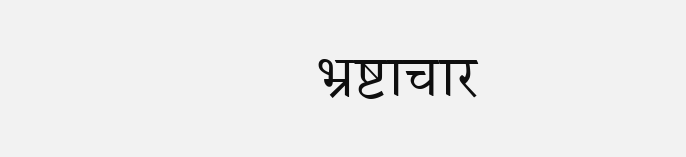भ्रष्टाचार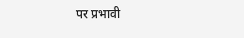पर प्रभावी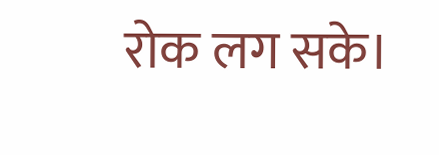रोक लग सके।